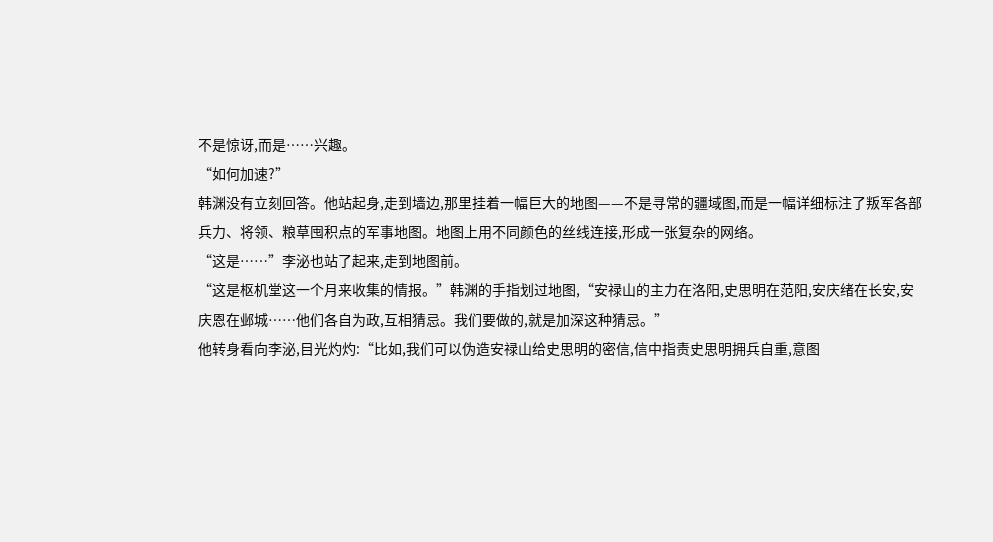不是惊讶,而是……兴趣。
“如何加速?”
韩渊没有立刻回答。他站起身,走到墙边,那里挂着一幅巨大的地图——不是寻常的疆域图,而是一幅详细标注了叛军各部兵力、将领、粮草囤积点的军事地图。地图上用不同颜色的丝线连接,形成一张复杂的网络。
“这是……”李泌也站了起来,走到地图前。
“这是枢机堂这一个月来收集的情报。”韩渊的手指划过地图,“安禄山的主力在洛阳,史思明在范阳,安庆绪在长安,安庆恩在邺城……他们各自为政,互相猜忌。我们要做的,就是加深这种猜忌。”
他转身看向李泌,目光灼灼:“比如,我们可以伪造安禄山给史思明的密信,信中指责史思明拥兵自重,意图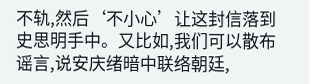不轨,然后‘不小心’让这封信落到史思明手中。又比如,我们可以散布谣言,说安庆绪暗中联络朝廷,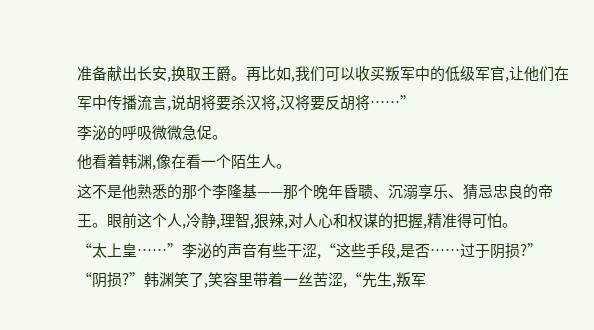准备献出长安,换取王爵。再比如,我们可以收买叛军中的低级军官,让他们在军中传播流言,说胡将要杀汉将,汉将要反胡将……”
李泌的呼吸微微急促。
他看着韩渊,像在看一个陌生人。
这不是他熟悉的那个李隆基——那个晚年昏聩、沉溺享乐、猜忌忠良的帝王。眼前这个人,冷静,理智,狠辣,对人心和权谋的把握,精准得可怕。
“太上皇……”李泌的声音有些干涩,“这些手段,是否……过于阴损?”
“阴损?”韩渊笑了,笑容里带着一丝苦涩,“先生,叛军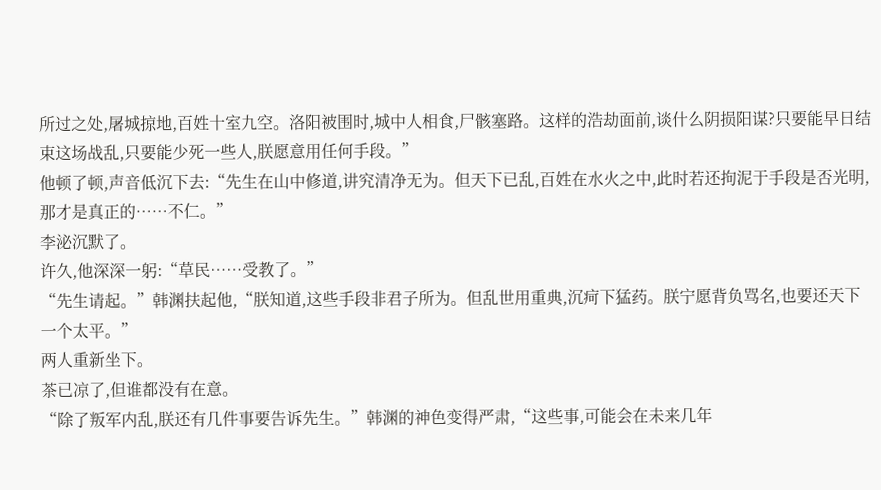所过之处,屠城掠地,百姓十室九空。洛阳被围时,城中人相食,尸骸塞路。这样的浩劫面前,谈什么阴损阳谋?只要能早日结束这场战乱,只要能少死一些人,朕愿意用任何手段。”
他顿了顿,声音低沉下去:“先生在山中修道,讲究清净无为。但天下已乱,百姓在水火之中,此时若还拘泥于手段是否光明,那才是真正的……不仁。”
李泌沉默了。
许久,他深深一躬:“草民……受教了。”
“先生请起。”韩渊扶起他,“朕知道,这些手段非君子所为。但乱世用重典,沉疴下猛药。朕宁愿背负骂名,也要还天下一个太平。”
两人重新坐下。
茶已凉了,但谁都没有在意。
“除了叛军内乱,朕还有几件事要告诉先生。”韩渊的神色变得严肃,“这些事,可能会在未来几年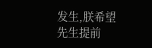发生,朕希望先生提前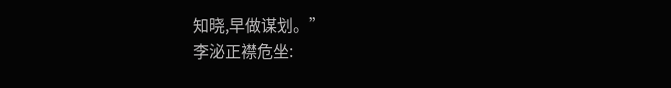知晓,早做谋划。”
李泌正襟危坐: